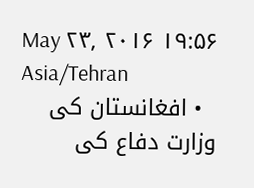May ۲۳, ۲۰۱۶ ۱۹:۵۶ Asia/Tehran
  • افغانستان کی وزارت دفاع کی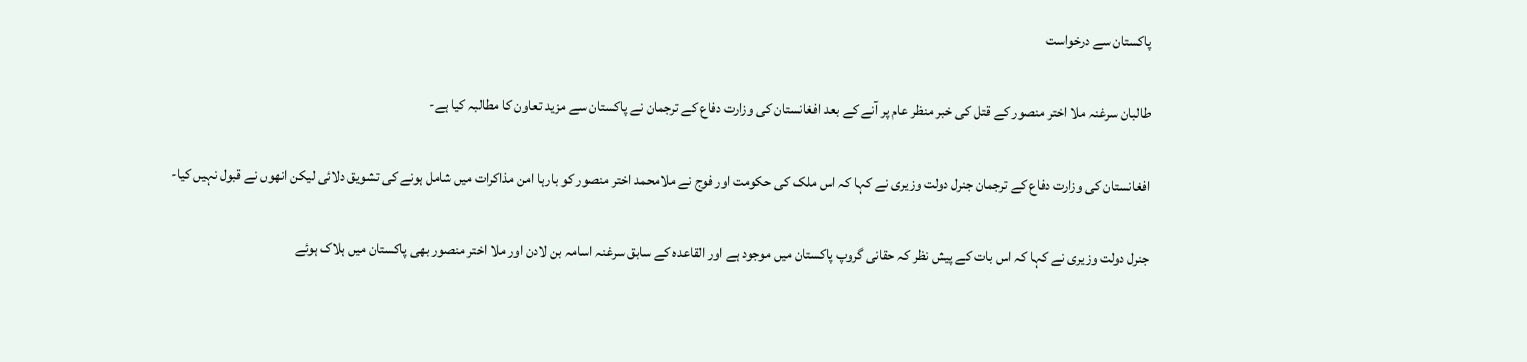پاکستان سے درخواست

طالبان سرغنہ ملا اختر منصور کے قتل کی خبر منظر عام پر آنے کے بعد افغانستان کی وزارت دفاع کے ترجمان نے پاکستان سے مزید تعاون کا مطالبہ کیا ہے-

افغانستان کی وزارت دفاع کے ترجمان جنرل دولت وزیری نے کہا کہ اس ملک کی حکومت اور فوج نے ملامحمد اختر منصور کو بارہا امن مذاکرات میں شامل ہونے کی تشویق دلائی لیکن انھوں نے قبول نہیں کیا-

جنرل دولت وزیری نے کہا کہ اس بات کے پیش نظر کہ حقانی گروپ پاکستان میں موجود ہے اور القاعدہ کے سابق سرغنہ اسامہ بن لادن اور ملا اختر منصور بھی پاکستان میں ہلاک ہوئے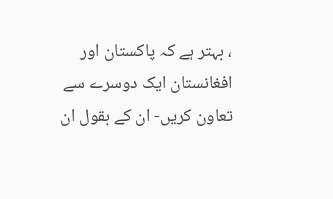، بہتر ہے کہ پاکستان اور افغانستان ایک دوسرے سے تعاون کریں- ان کے بقول ان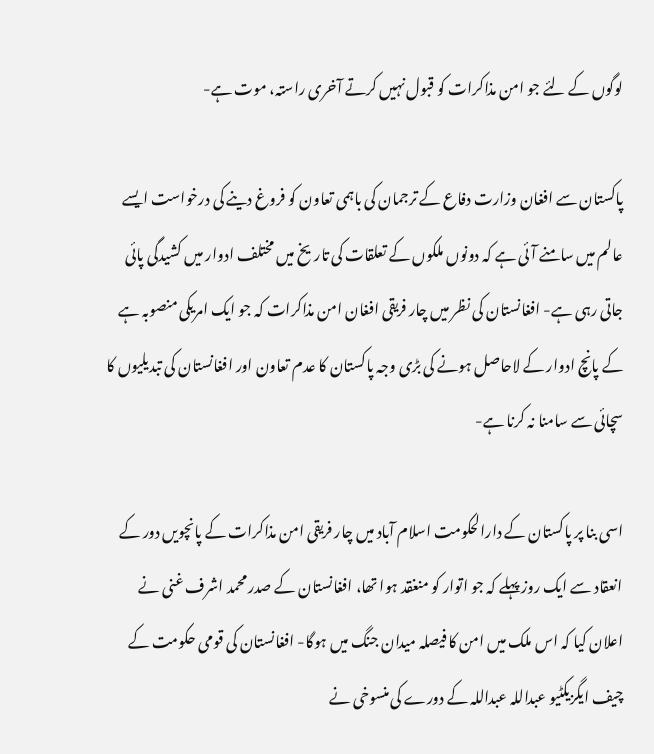لوگوں کے لئے جو امن مذاکرات کو قبول نہیں کرتے آخری راستہ، موت ہے-

پاکستان سے افغان وزارت دفاع کے ترجمان کی باہمی تعاون کو فروغ دینے کی درخواست ایسے عالم میں سامنے آئی ہے کہ دونوں ملکوں کے تعلقات کی تاریخ میں مختلف ادوار میں کشیدگی پائی جاتی رہی ہے- افغانستان کی نظر میں چار فریقی افغان امن مذاکرات کہ جو ایک امریکی منصوبہ ہے کے پانچ ادوار کے لاحاصل ہونے کی بڑی وجہ پاکستان کا عدم تعاون اور افغانستان کی تبدیلیوں کا سچائی سے سامنا نہ کرنا ہے-

اسی بنا پر پاکستان کے دارالحکومت اسلام آباد میں چار فریقی امن مذاکرات کے پانچویں دور کے انعقاد سے ایک روز پہلے کہ جو اتوار کو منغقد ہوا تھا، افغانستان کے صدر محمد اشرف غنی نے اعلان کیا کہ اس ملک میں امن کا فیصلہ میدان جنگ میں ہوگا- افغانستان کی قومی حکومت کے چیف ایگزیکٹیو عبداللہ عبداللہ کے دورے کی منسوخی نے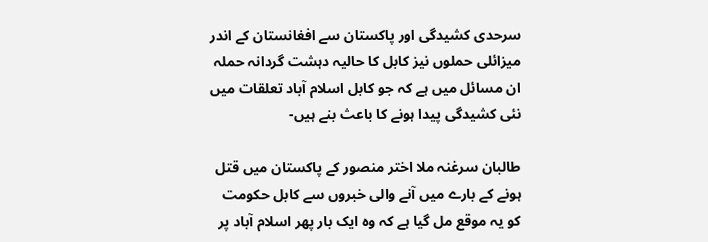سرحدی کشیدگی اور پاکستان سے افغانستان کے اندر میزائلی حملوں نیز کابل کا حالیہ دہشت گردانہ حملہ ان مسائل میں ہے کہ جو کابل اسلام آباد تعلقات میں نئی کشیدگی پیدا ہونے کا باعث بنے ہیں-

طالبان سرغنہ ملا اختر منصور کے پاکستان میں قتل ہونے کے بارے میں آنے والی خبروں سے کابل حکومت کو یہ موقع مل گیا ہے کہ وہ ایک بار پھر اسلام آباد پر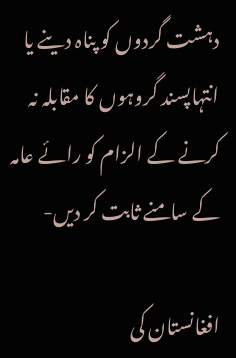دہشت گردوں کو پناہ دینے یا انتہاپسند گروہوں کا مقابلہ نہ کرنے کے الزام کو رائے عامہ کے سامنے ثابت کر دیں-

افغانستان کی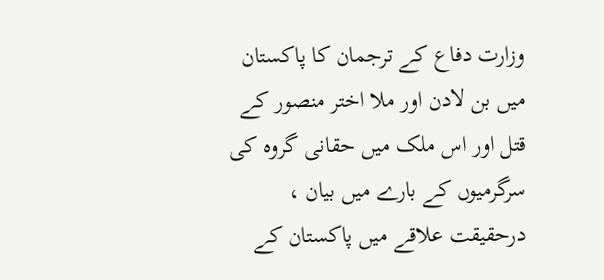وزارت دفاع کے ترجمان کا پاکستان میں بن لادن اور ملا اختر منصور کے قتل اور اس ملک میں حقانی گروہ کی سرگرمیوں کے بارے میں بیان ، درحقیقت علاقے میں پاکستان کے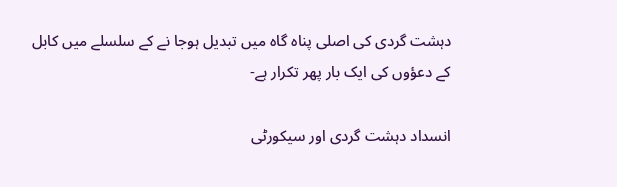دہشت گردی کی اصلی پناہ گاہ میں تبدیل ہوجا نے کے سلسلے میں کابل کے دعؤوں کی ایک بار پھر تکرار ہے-

انسداد دہشت گردی اور سیکورٹی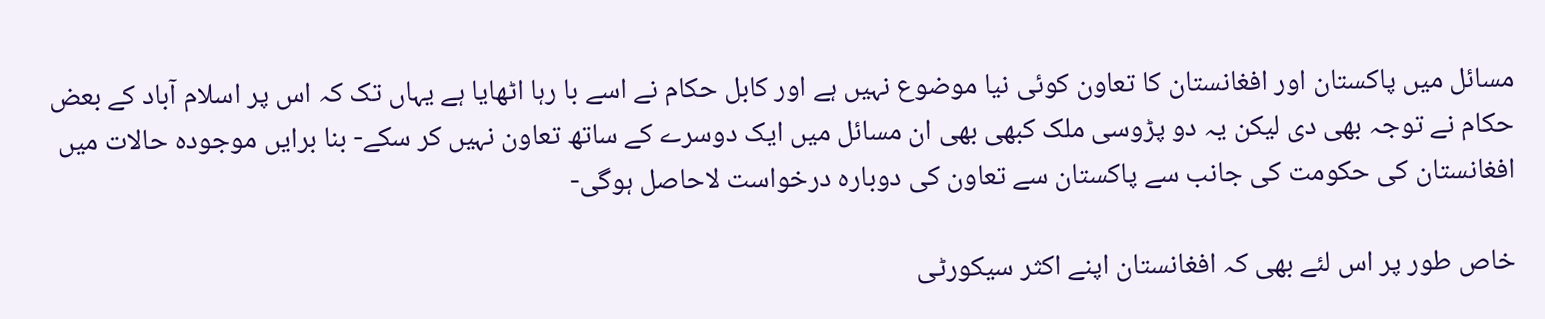مسائل میں پاکستان اور افغانستان کا تعاون کوئی نیا موضوع نہیں ہے اور کابل حکام نے اسے با رہا اٹھایا ہے یہاں تک کہ اس پر اسلام آباد کے بعض حکام نے توجہ بھی دی لیکن یہ دو پڑوسی ملک کبھی بھی ان مسائل میں ایک دوسرے کے ساتھ تعاون نہیں کر سکے- بنا برایں موجودہ حالات میں افغانستان کی حکومت کی جانب سے پاکستان سے تعاون کی دوبارہ درخواست لاحاصل ہوگی-

خاص طور پر اس لئے بھی کہ افغانستان اپنے اکثر سیکورٹی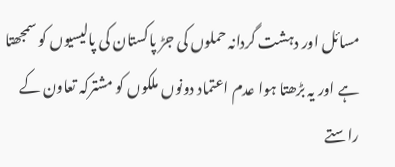مسائل اور دہشت گردانہ حملوں کی جڑ پاکستان کی پالیسیوں کو سمجھتا ہے اور یہ بڑھتا ہوا عدم اعتماد دونوں ملکوں کو مشترکہ تعاون کے راستے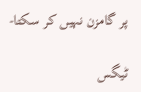پر گامزن نہیں کر سکتا-

ٹیگس